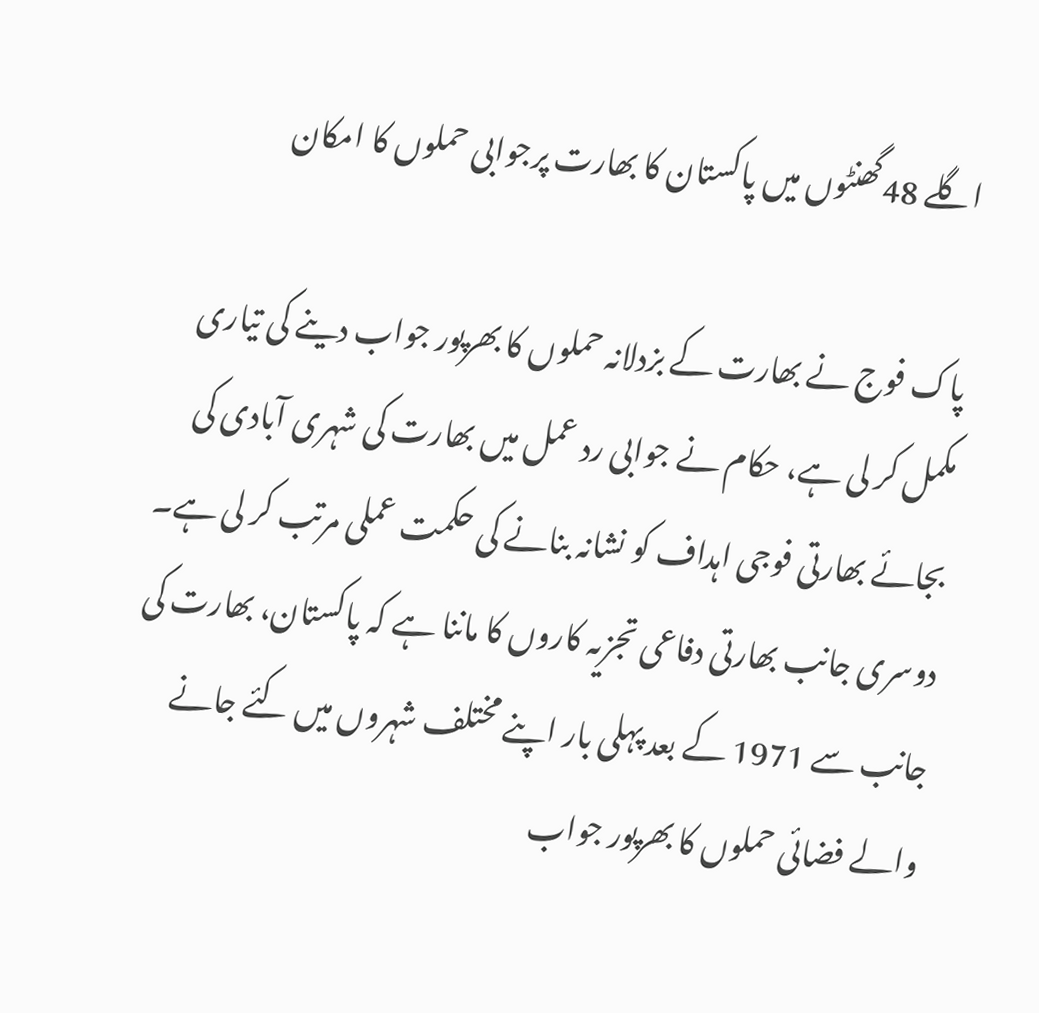اگلے 48گھنٹوں میں پاکستان کا بھارت پرجوابی حملوں کا امکان

پاک فوج نے بھارت کے بزدلانہ حملوں کا بھرپور جواب دینے کی تیاری مکمل کر لی ہے، حکام نے جوابی رد عمل میں بھارت کی شہری آبادی کی بجائے بھارتی فوجی اہداف کو نشانہ بنانے کی حکمت عملی مرتب کر لی ہے۔ دوسری جانب بھارتی دفاعی تجزیہ کاروں کا ماننا ہے کہ پاکستان، بھارت کی جانب سے 1971 کے بعد پہلی بار اپنے مختلف شہروں میں کئے جانے والے فضائی حملوں کا بھرپور جواب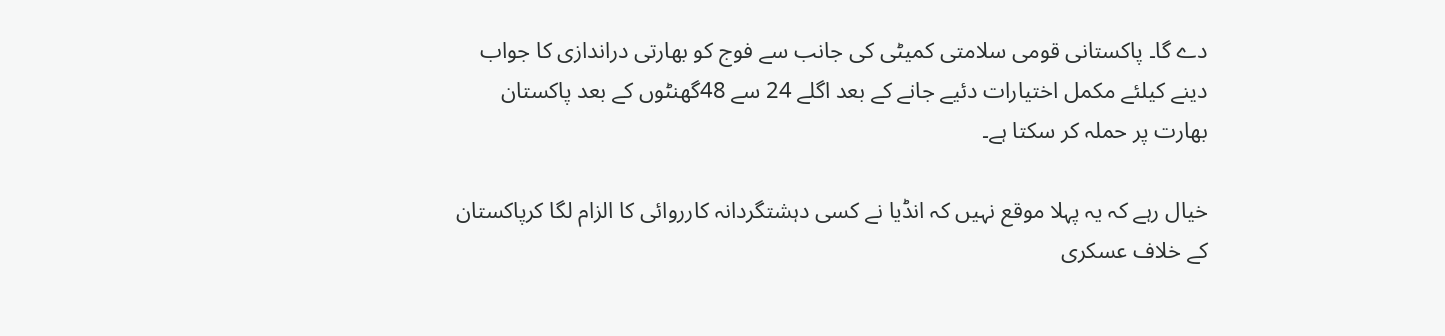دے گا۔ پاکستانی قومی سلامتی کمیٹی کی جانب سے فوج کو بھارتی دراندازی کا جواب دینے کیلئے مکمل اختیارات دئیے جانے کے بعد اگلے 24 سے 48گھنٹوں کے بعد پاکستان بھارت پر حملہ کر سکتا ہے۔

خیال رہے کہ یہ پہلا موقع نہیں کہ انڈیا نے کسی دہشتگردانہ کارروائی کا الزام لگا کرپاکستان کے خلاف عسکری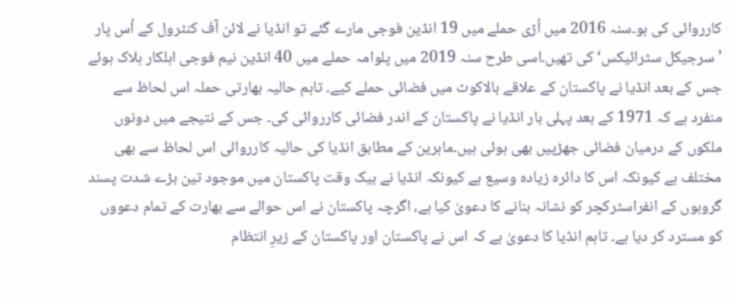کارروائی کی ہو۔سنہ 2016 میں اُڑی حملے میں 19 انڈین فوجی مارے گئے تو انڈیا نے لائن آف کنٹرول کے اُس پار ’سرجیکل سٹرائیکس‘ کی تھیں۔اسی طرح سنہ 2019 میں پلوامہ حملے میں 40 انڈین نیم فوجی اہلکار ہلاک ہوئے جس کے بعد انڈیا نے پاکستان کے علاقے بالاکوٹ میں فضائی حملے کیے۔ تاہم حالیہ بھارتی حملہ اس لحاظ سے منفرد ہے کہ 1971 کے بعد پہلی بار انڈیا نے پاکستان کے اندر فضائی کارروائی کی۔ جس کے نتیجے میں دونوں ملکوں کے درمیان فضائی جھڑپیں بھی ہوئی ہیں۔ماہرین کے مطابق انڈیا کی حالیہ کارروائی اس لحاظ سے بھی مختلف ہے کیونکہ اس کا دائرہ زیادہ وسیع ہے کیونکہ انڈیا نے بیک وقت پاکستان میں موجود تین بڑے شدت پسند گروہوں کے انفراسٹرکچر کو نشانہ بنانے کا دعویٰ کیا ہے، اگرچہ پاکستان نے اس حوالے سے بھارت کے تمام دعووں کو مسترد کر دیا ہے۔ تاہم انڈیا کا دعویٰ ہے کہ اس نے پاکستان اور پاکستان کے زیرِ انتظام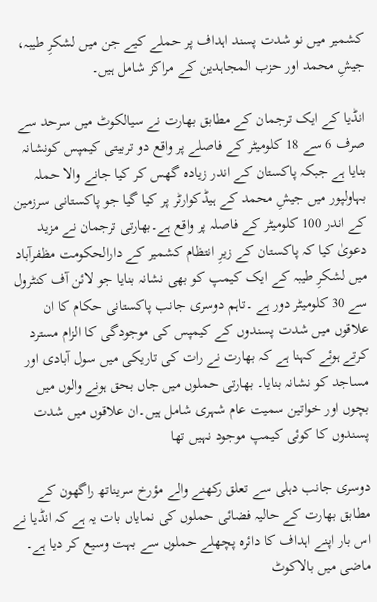کشمیر میں نو شدت پسند اہداف پر حملے کیے جن میں لشکرِ طیبہ، جیشِ محمد اور حزب المجاہدین کے مراکز شامل ہیں۔

انڈیا کے ایک ترجمان کے مطابق بھارت نے سیالکوٹ میں سرحد سے صرف 6 سے 18 کلومیٹر کے فاصلے پر واقع دو تربیتی کیمپس کونشانہ بنایا ہے جبکہ پاکستان کے اندر زیادہ گھس کر کیا جانے والا حملہ بہاولپور میں جیشِ محمد کے ہیڈکوارٹر پر کیا گیا جو پاکستانی سرزمین کے اندر 100 کلومیٹر کے فاصلہ پر واقع ہے۔بھارتی ترجمان نے مزید دعویٰ کیا کہ پاکستان کے زیرِ انتظام کشمیر کے دارالحکومت مظفرآباد میں لشکرِ طیبہ کے ایک کیمپ کو بھی نشانہ بنایا جو لائن آف کنٹرول سے 30 کلومیٹر دور ہے ۔تاہم دوسری جانب پاکستانی حکام کا ان علاقوں میں شدت پسندوں کے کیمپس کی موجودگی کا الزام مسترد کرتے ہوئے کہنا ہے کہ بھارت نے رات کی تاریکی میں سول آبادی اور مساجد کو نشانہ بنایا۔ بھارتی حملوں میں جاں بحق ہونے والوں میں بچوں اور خواتین سمیت عام شہری شامل ہیں۔ان علاقوں میں شدت پسندوں کا کوئی کیمپ موجود نہیں تھا

دوسری جانب دہلی سے تعلق رکھنے والے مؤرخ سریناتھ راگھون کے مطابق بھارت کے حالیہ فضائی حملوں کی نمایاں بات یہ ہے کہ انڈیا نے اس بار اپنے اہداف کا دائرہ پچھلے حملوں سے بہت وسیع کر دیا ہے۔ ماضی میں بالاکوٹ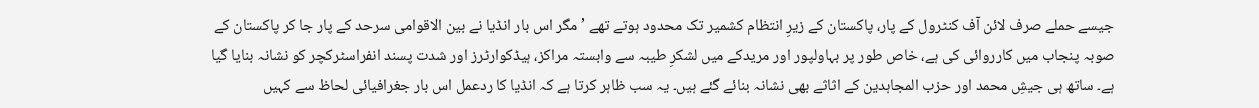جیسے حملے صرف لائن آف کنٹرول کے پار، پاکستان کے زیرِ انتظام کشمیر تک محدود ہوتے تھے ’مگر اس بار انڈیا نے بین الاقوامی سرحد کے پار جا کر پاکستان کے صوبہ پنجاب میں کارروائی کی ہے، خاص طور پر بہاولپور اور مریدکے میں لشکرِ طیبہ سے وابستہ مراکز، ہیڈکوارٹرز اور شدت پسند انفراسٹرکچر کو نشانہ بنایا گیا ہے۔ ساتھ ہی جیشِ محمد اور حزب المجاہدین کے اثاثے بھی نشانہ بنائے گئے ہیں۔ یہ سب ظاہر کرتا ہے کہ انڈیا کا ردعمل اس بار جغرافیائی لحاظ سے کہیں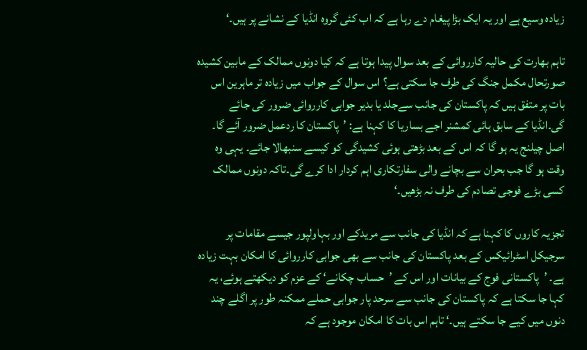زیادہ وسیع ہے اور یہ ایک بڑا پیغام دے رہا ہے کہ اب کئی گروہ انڈیا کے نشانے پر ہیں۔‘

تاہم بھارت کی حالیہ کارروائی کے بعد سوال پیدا ہوتا ہے کہ کیا دونوں ممالک کے مابین کشیدہ صورتحال مکمل جنگ کی طرف جا سکتی ہے؟ اس سوال کے جواب میں زیادہ تر ماہرین اس بات پر متفق ہیں کہ پاکستان کی جانب سےجلد یا بدیر جوابی کارروائی ضرور کی جائے گی۔انڈیا کے سابق ہائی کمشنر اجے بساریا کا کہنا ہے: ’پاکستان کا ردعمل ضرور آئے گا۔ اصل چیلنج یہ ہو گا کہ اس کے بعد بڑھتی ہوئی کشیدگی کو کیسے سنبھالا جائے۔ یہی وہ وقت ہو گا جب بحران سے بچانے والی سفارتکاری اہم کردار ادا کرے گی۔تاکہ دونوں ممالک کسی بڑے فوجی تصادم کی طرف نہ بڑھیں۔‘

تجزیہ کاروں کا کہنا ہے کہ انڈیا کی جانب سے مریدکے اور بہاولپور جیسے مقامات پر سرجیکل اسٹرائیکس کے بعد پاکستان کی جانب سے بھی جوابی کارروائی کا امکان بہت زیادہ ہے۔ ’پاکستانی فوج کے بیانات اور اس کے ’حساب چکانے‘ کے عزم کو دیکھتے ہوئے، یہ کہا جا سکتا ہے کہ پاکستان کی جانب سے سرحد پار جوابی حملے ممکنہ طور پر اگلے چند دنوں میں کیے جا سکتے ہیں۔‘ تاہم اس بات کا امکان موجود ہے کہ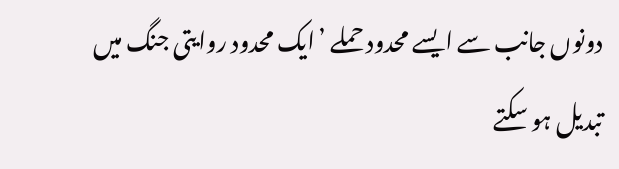دونوں جانب سے ایسے محدود حملے ’ایک محدود روایتی جنگ میں تبدیل ہو سکتے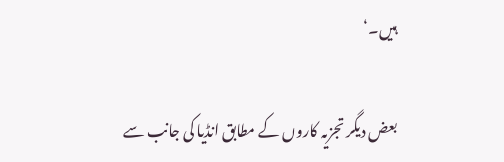ہیں۔‘

بعض دیگر تجزیہ کاروں کے مطابق انڈیا کی جانب سے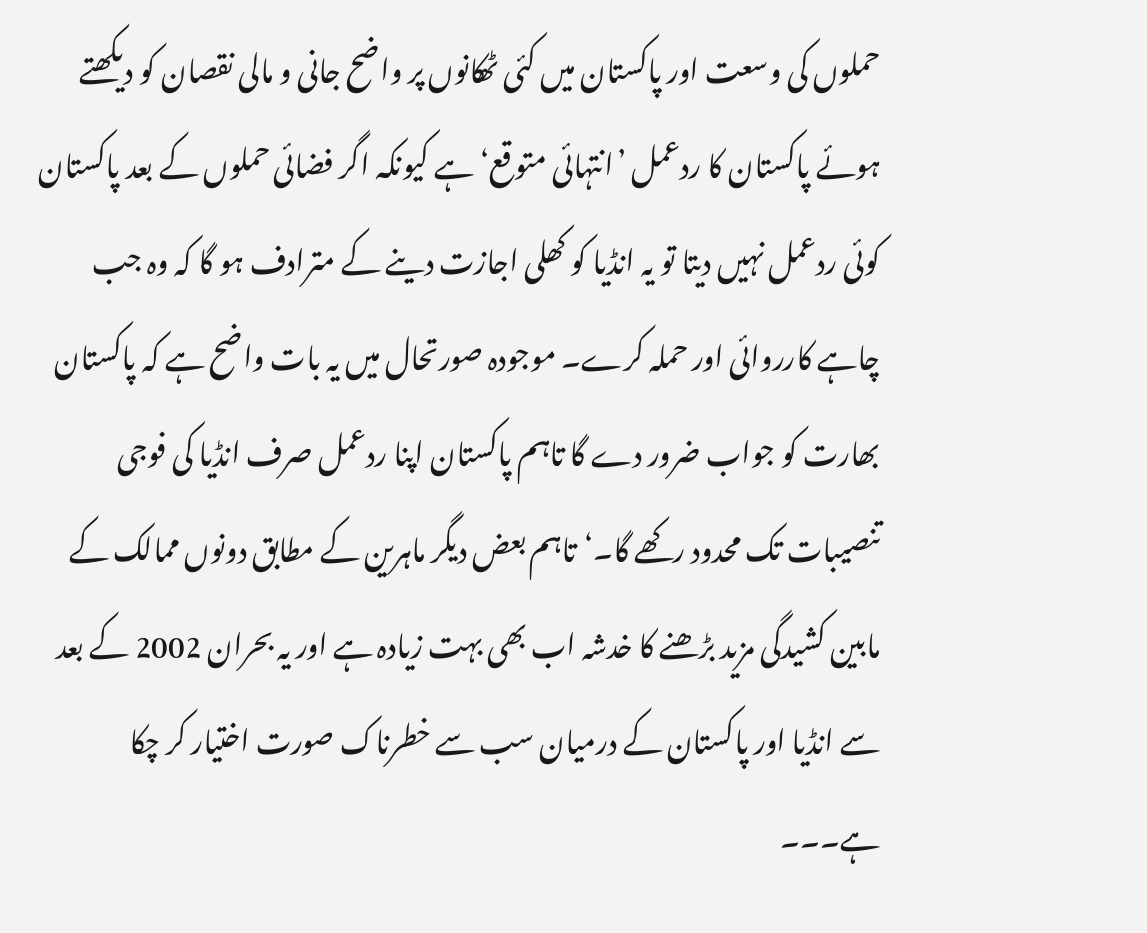حملوں کی وسعت اور پاکستان میں کئی ٹھکانوں پر واضح جانی و مالی نقصان کو دیکھتے ہوئے پاکستان کا ردعمل ’انتہائی متوقع‘ ہے کیونکہ اگر فضائی حملوں کے بعد پاکستان کوئی ردعمل نہیں دیتا تو یہ انڈیا کو کھلی اجازت دینے کے مترادف ہو گا کہ وہ جب چاہے کارروائی اور حملہ کرے۔ موجودہ صورتحال میں یہ بات واضح ہے کہ پاکستان بھارت کو جواب ضرور دے گا تاہم پاکستان اپنا ردعمل صرف انڈیا کی فوجی تنصیبات تک محدود رکھے گا۔‘تاہم بعض دیگر ماہرین کے مطابق دونوں ممالک کے مابین کشیدگی مزید بڑھنے کا خدشہ اب بھی بہت زیادہ ہے اور یہ بحران 2002 کے بعد سے انڈیا اور پاکستان کے درمیان سب سے خطرناک صورت اختیار کر چکا ہے۔۔۔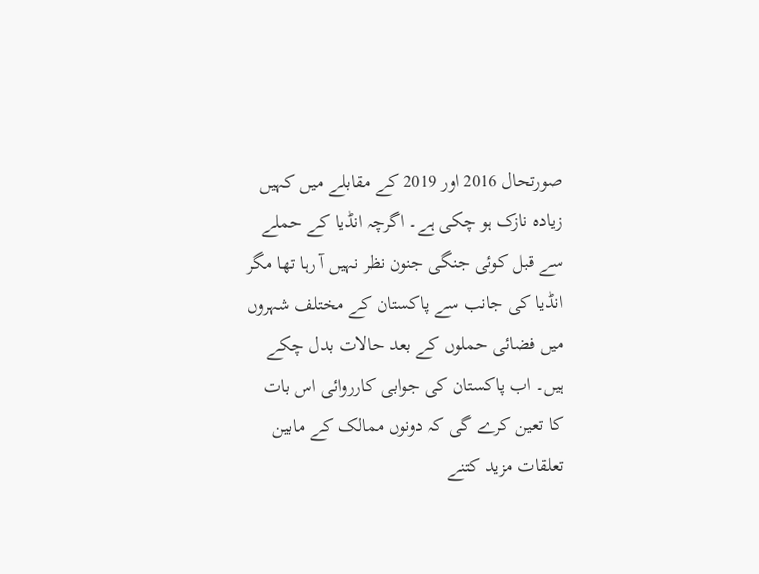صورتحال 2016 اور 2019 کے مقابلے میں کہیں زیادہ نازک ہو چکی ہے۔ اگرچہ انڈیا کے حملے سے قبل کوئی جنگی جنون نظر نہیں آ رہا تھا مگر انڈیا کی جانب سے پاکستان کے مختلف شہروں میں فضائی حملوں کے بعد حالات بدل چکے ہیں۔ اب پاکستان کی جوابی کارروائی اس بات کا تعین کرے گی کہ دونوں ممالک کے مابین تعلقات مزید کتنے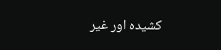کشیدہ اور غیر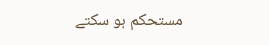مستحکم ہو سکتے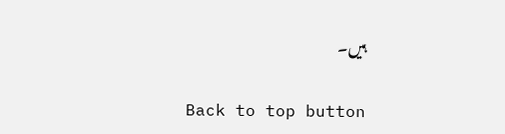ہیں۔

Back to top button